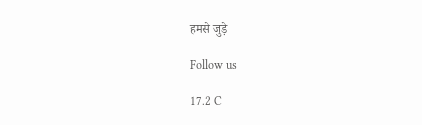हमसे जुड़े

Follow us

17.2 C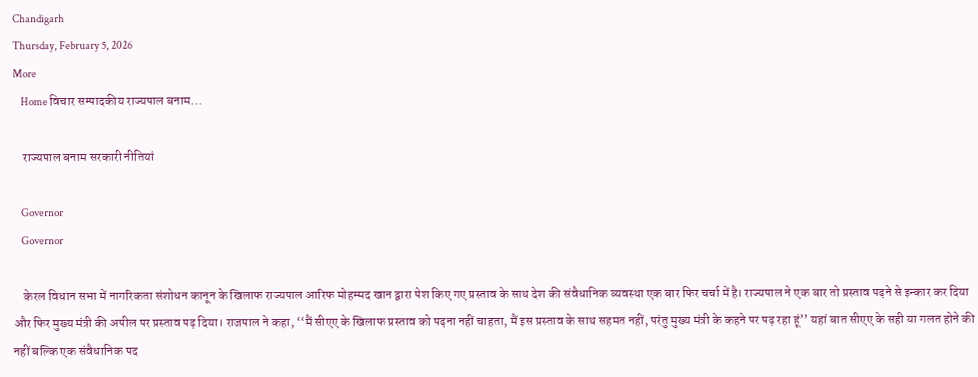Chandigarh
Thursday, February 5, 2026
More
    Home विचार सम्पादकीय राज्यपाल बनाम...

    राज्यपाल बनाम सरकारी नीतियां

    Governor
    Governor

    केरल विधान सभा में नागरिकता संशोधन कानून के खिलाफ राज्यपाल आरिफ मोहम्मद खान द्वारा पेश किए गए प्रस्ताव के साथ देश की संवैधानिक व्यवस्था एक बार फिर चर्चा में है। राज्यपाल ने एक बार तो प्रस्ताव पढ़ने से इन्कार कर दिया और फिर मुख्य मंत्री की अपील पर प्रस्ताव पढ़ दिया। राजपाल ने कहा, ‘‘मैं सीएए के खिलाफ प्रस्ताव को पढ़ना नहीं चाहता, मैं इस प्रस्ताव के साथ सहमत नहीं, परंतु मुख्य मंत्री के कहने पर पढ़ रहा हूं’’ यहां बात सीएए के सही या गलत होने की नहीं बल्कि एक संवैधानिक पद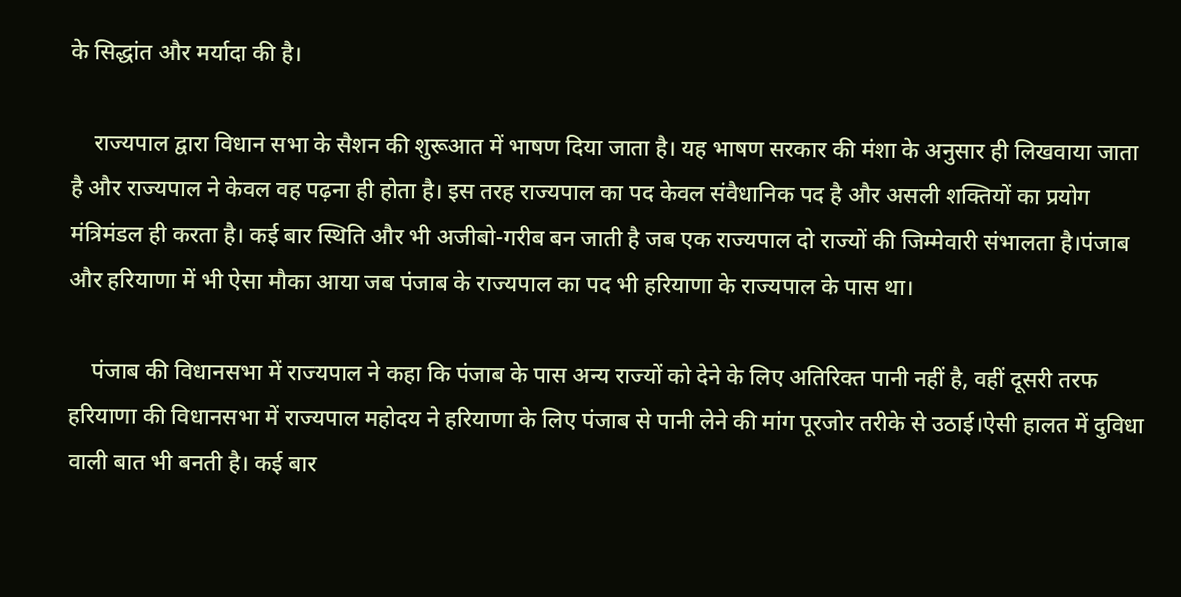के सिद्धांत और मर्यादा की है।

    राज्यपाल द्वारा विधान सभा के सैशन की शुरूआत में भाषण दिया जाता है। यह भाषण सरकार की मंशा के अनुसार ही लिखवाया जाता है और राज्यपाल ने केवल वह पढ़ना ही होता है। इस तरह राज्यपाल का पद केवल संवैधानिक पद है और असली शक्तियों का प्रयोग मंत्रिमंडल ही करता है। कई बार स्थिति और भी अजीबो-गरीब बन जाती है जब एक राज्यपाल दो राज्यों की जिम्मेवारी संभालता है।पंजाब और हरियाणा में भी ऐसा मौका आया जब पंजाब के राज्यपाल का पद भी हरियाणा के राज्यपाल के पास था।

    पंजाब की विधानसभा में राज्यपाल ने कहा कि पंजाब के पास अन्य राज्यों को देने के लिए अतिरिक्त पानी नहीं है, वहीं दूसरी तरफ हरियाणा की विधानसभा में राज्यपाल महोदय ने हरियाणा के लिए पंजाब से पानी लेने की मांग पूरजोर तरीके से उठाई।ऐसी हालत में दुविधा वाली बात भी बनती है। कई बार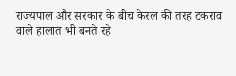राज्यपाल और सरकार के बीच केरल की तरह टकराव वाले हालात भी बनते रहे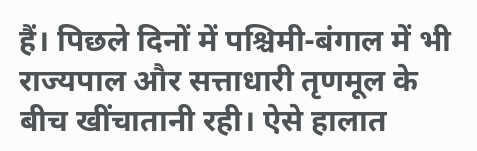हैं। पिछले दिनों में पश्चिमी-बंगाल में भी राज्यपाल और सत्ताधारी तृणमूल के बीच खींचातानी रही। ऐसे हालात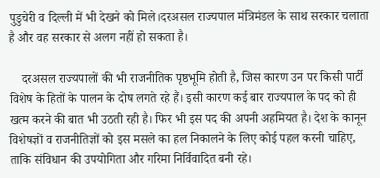पुडुचेरी व दिल्ली में भी देखने को मिले।दरअसल राज्यपाल मंत्रिमंडल के साथ सरकार चलाता है और वह सरकार से अलग नहीं हो सकता है।

    दरअसल राज्यपालों की भी राजनीतिक पृष्ठभूमि होती है, जिस कारण उन पर किसी पार्टी विशेष के हितों के पालन के दोष लगते रहे हैं। इसी कारण कई बार राज्यपाल के पद को ही खत्म करने की बात भी उठती रही है। फिर भी इस पद की अपनी अहमियत है। देश के कानून विशेषज्ञों व राजनीतिज्ञों को इस मसले का हल निकालने के लिए कोई पहल करनी चाहिए, ताकि संविधान की उपयोगिता और गरिमा निर्विवादित बनी रहे।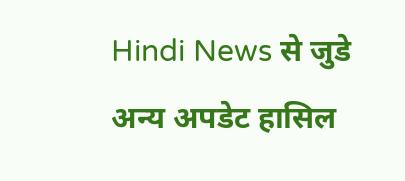Hindi News से जुडे अन्य अपडेट हासिल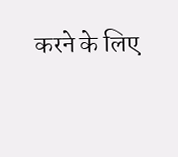करने के लिए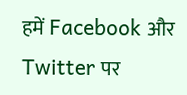हमें Facebook और Twitter पर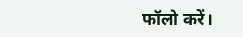फॉलो करें।